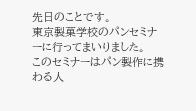先日のことです。
東京製菓学校のパンセミナーに行ってまいりました。
このセミナーはパン製作に携わる人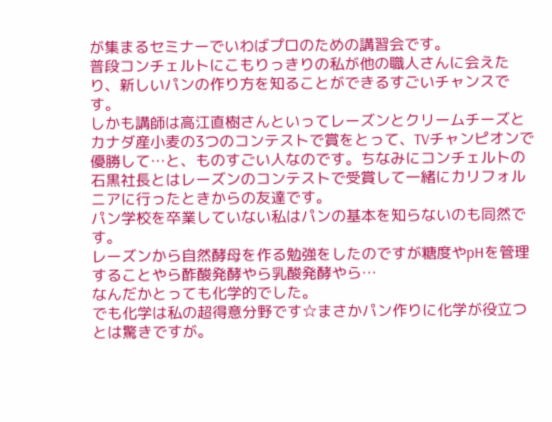が集まるセミナーでいわばプロのための講習会です。
普段コンチェルトにこもりっきりの私が他の職人さんに会えたり、新しいパンの作り方を知ることができるすごいチャンスです。
しかも講師は高江直樹さんといってレーズンとクリームチーズとカナダ産小麦の3つのコンテストで賞をとって、TVチャンピオンで優勝して…と、ものすごい人なのです。ちなみにコンチェルトの石黒社長とはレーズンのコンテストで受賞して一緒にカリフォルニアに行ったときからの友達です。
パン学校を卒業していない私はパンの基本を知らないのも同然です。
レーズンから自然酵母を作る勉強をしたのですが糖度やpHを管理することやら酢酸発酵やら乳酸発酵やら…
なんだかとっても化学的でした。
でも化学は私の超得意分野です☆まさかパン作りに化学が役立つとは驚きですが。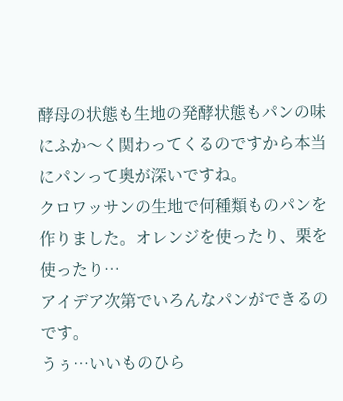酵母の状態も生地の発酵状態もパンの味にふか〜く関わってくるのですから本当にパンって奥が深いですね。
クロワッサンの生地で何種類ものパンを作りました。オレンジを使ったり、栗を使ったり…
アイデア次第でいろんなパンができるのです。
うぅ…いいものひら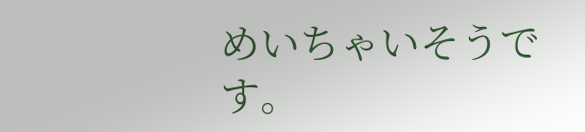めいちゃいそうです。